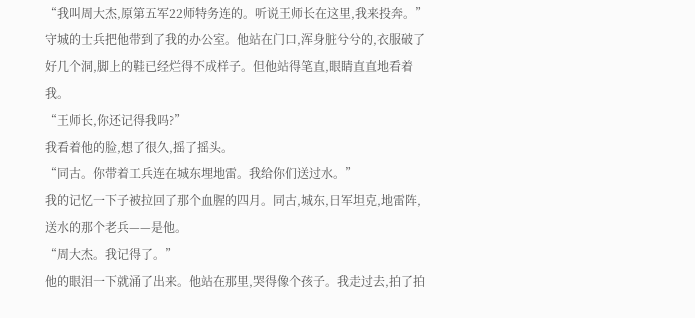“我叫周大杰,原第五军22师特务连的。听说王师长在这里,我来投奔。”
守城的士兵把他带到了我的办公室。他站在门口,浑身脏兮兮的,衣服破了好几个洞,脚上的鞋已经烂得不成样子。但他站得笔直,眼睛直直地看着我。
“王师长,你还记得我吗?”
我看着他的脸,想了很久,摇了摇头。
“同古。你带着工兵连在城东埋地雷。我给你们送过水。”
我的记忆一下子被拉回了那个血腥的四月。同古,城东,日军坦克,地雷阵,送水的那个老兵——是他。
“周大杰。我记得了。”
他的眼泪一下就涌了出来。他站在那里,哭得像个孩子。我走过去,拍了拍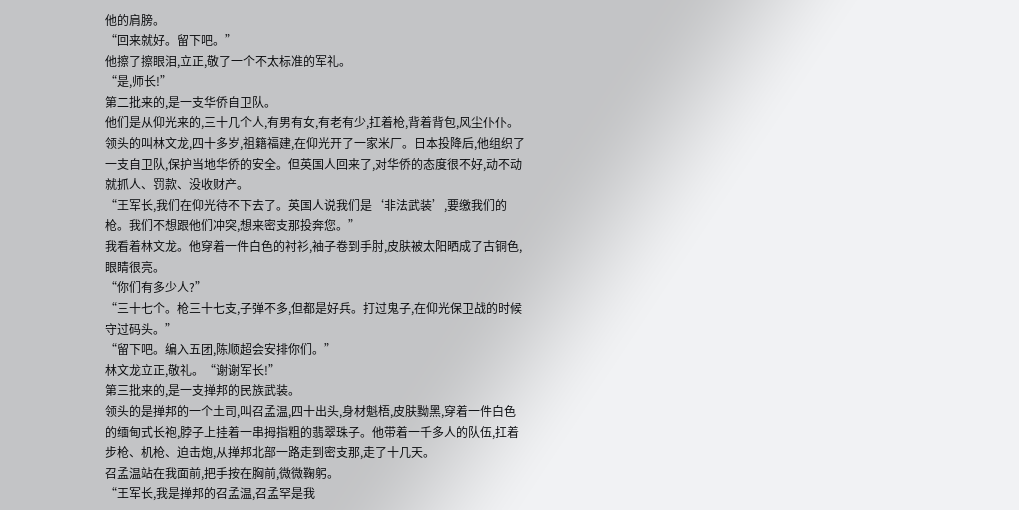他的肩膀。
“回来就好。留下吧。”
他擦了擦眼泪,立正,敬了一个不太标准的军礼。
“是,师长!”
第二批来的,是一支华侨自卫队。
他们是从仰光来的,三十几个人,有男有女,有老有少,扛着枪,背着背包,风尘仆仆。领头的叫林文龙,四十多岁,祖籍福建,在仰光开了一家米厂。日本投降后,他组织了一支自卫队,保护当地华侨的安全。但英国人回来了,对华侨的态度很不好,动不动就抓人、罚款、没收财产。
“王军长,我们在仰光待不下去了。英国人说我们是‘非法武装’,要缴我们的枪。我们不想跟他们冲突,想来密支那投奔您。”
我看着林文龙。他穿着一件白色的衬衫,袖子卷到手肘,皮肤被太阳晒成了古铜色,眼睛很亮。
“你们有多少人?”
“三十七个。枪三十七支,子弹不多,但都是好兵。打过鬼子,在仰光保卫战的时候守过码头。”
“留下吧。编入五团,陈顺超会安排你们。”
林文龙立正,敬礼。“谢谢军长!”
第三批来的,是一支掸邦的民族武装。
领头的是掸邦的一个土司,叫召孟温,四十出头,身材魁梧,皮肤黝黑,穿着一件白色的缅甸式长袍,脖子上挂着一串拇指粗的翡翠珠子。他带着一千多人的队伍,扛着步枪、机枪、迫击炮,从掸邦北部一路走到密支那,走了十几天。
召孟温站在我面前,把手按在胸前,微微鞠躬。
“王军长,我是掸邦的召孟温,召孟罕是我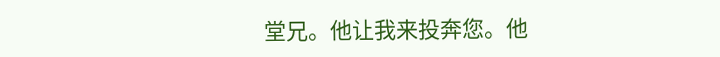堂兄。他让我来投奔您。他